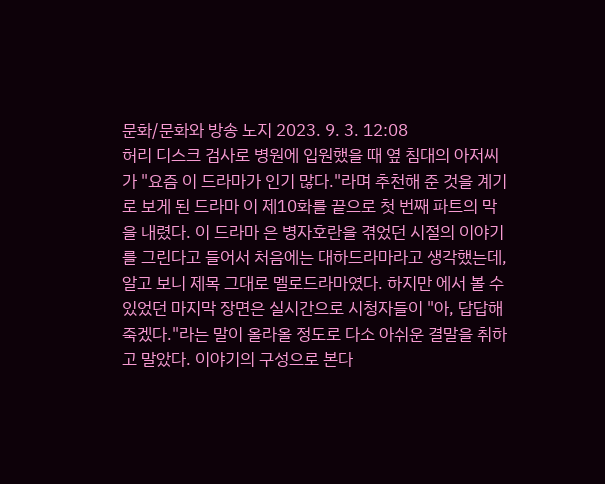문화/문화와 방송 노지 2023. 9. 3. 12:08
허리 디스크 검사로 병원에 입원했을 때 옆 침대의 아저씨가 "요즘 이 드라마가 인기 많다."라며 추천해 준 것을 계기로 보게 된 드라마 이 제10화를 끝으로 첫 번째 파트의 막을 내렸다. 이 드라마 은 병자호란을 겪었던 시절의 이야기를 그린다고 들어서 처음에는 대하드라마라고 생각했는데, 알고 보니 제목 그대로 멜로드라마였다. 하지만 에서 볼 수 있었던 마지막 장면은 실시간으로 시청자들이 "아, 답답해 죽겠다."라는 말이 올라올 정도로 다소 아쉬운 결말을 취하고 말았다. 이야기의 구성으로 본다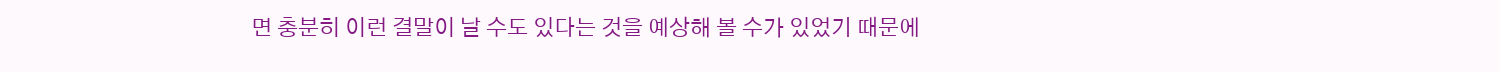면 충분히 이런 결말이 날 수도 있다는 것을 예상해 볼 수가 있었기 때문에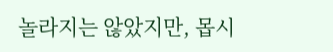놀라지는 않았지만, 몹시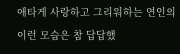애타게 사랑하고 그리워하는 연인의 이런 모습은 참 답답했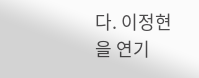다. 이정현을 연기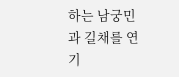하는 남궁민과 길채를 연기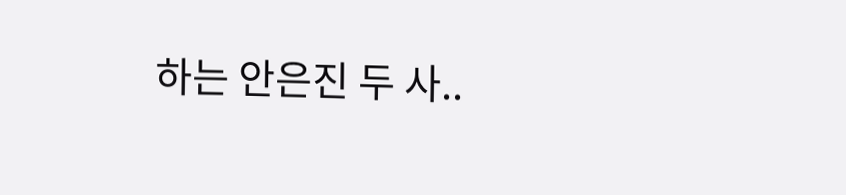하는 안은진 두 사..